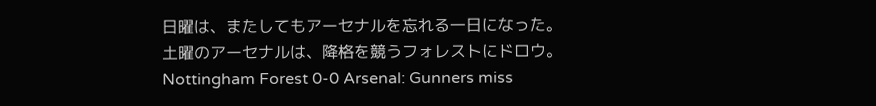日曜は、またしてもアーセナルを忘れる一日になった。
土曜のアーセナルは、降格を競うフォレストにドロウ。
Nottingham Forest 0-0 Arsenal: Gunners miss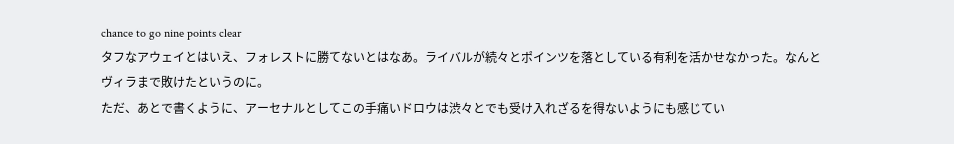chance to go nine points clear
タフなアウェイとはいえ、フォレストに勝てないとはなあ。ライバルが続々とポインツを落としている有利を活かせなかった。なんとヴィラまで敗けたというのに。
ただ、あとで書くように、アーセナルとしてこの手痛いドロウは渋々とでも受け入れざるを得ないようにも感じてい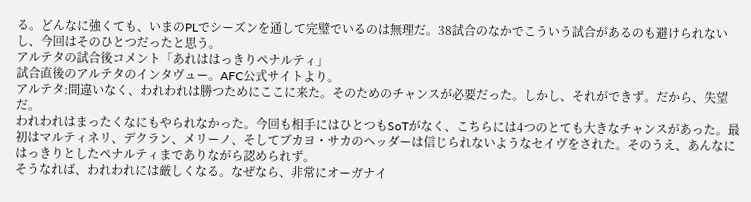る。どんなに強くても、いまのPLでシーズンを通して完璧でいるのは無理だ。38試合のなかでこういう試合があるのも避けられないし、今回はそのひとつだったと思う。
アルテタの試合後コメント「あれははっきりペナルティ」
試合直後のアルテタのインタヴュー。AFC公式サイトより。
アルテタ:間違いなく、われわれは勝つためにここに来た。そのためのチャンスが必要だった。しかし、それができず。だから、失望だ。
われわれはまったくなにもやられなかった。今回も相手にはひとつもSoTがなく、こちらには4つのとても大きなチャンスがあった。最初はマルティネリ、デクラン、メリーノ、そしてブカヨ・サカのヘッダーは信じられないようなセイヴをされた。そのうえ、あんなにはっきりとしたペナルティまでありながら認められず。
そうなれば、われわれには厳しくなる。なぜなら、非常にオーガナイ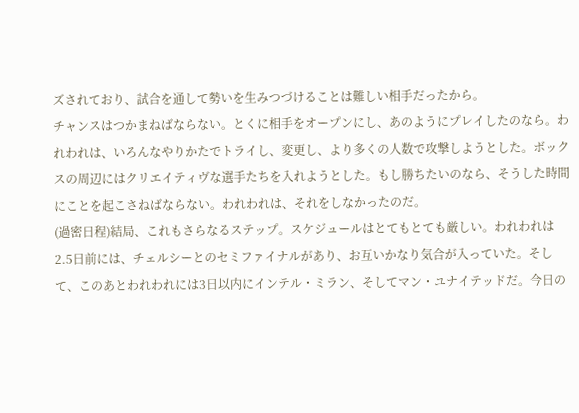ズされており、試合を通して勢いを生みつづけることは難しい相手だったから。
チャンスはつかまねばならない。とくに相手をオープンにし、あのようにプレイしたのなら。われわれは、いろんなやりかたでトライし、変更し、より多くの人数で攻撃しようとした。ボックスの周辺にはクリエイティヴな選手たちを入れようとした。もし勝ちたいのなら、そうした時間にことを起こさねばならない。われわれは、それをしなかったのだ。
(過密日程)結局、これもさらなるステップ。スケジュールはとてもとても厳しい。われわれは2.5日前には、チェルシーとのセミファイナルがあり、お互いかなり気合が入っていた。そして、このあとわれわれには3日以内にインテル・ミラン、そしてマン・ユナイテッドだ。今日の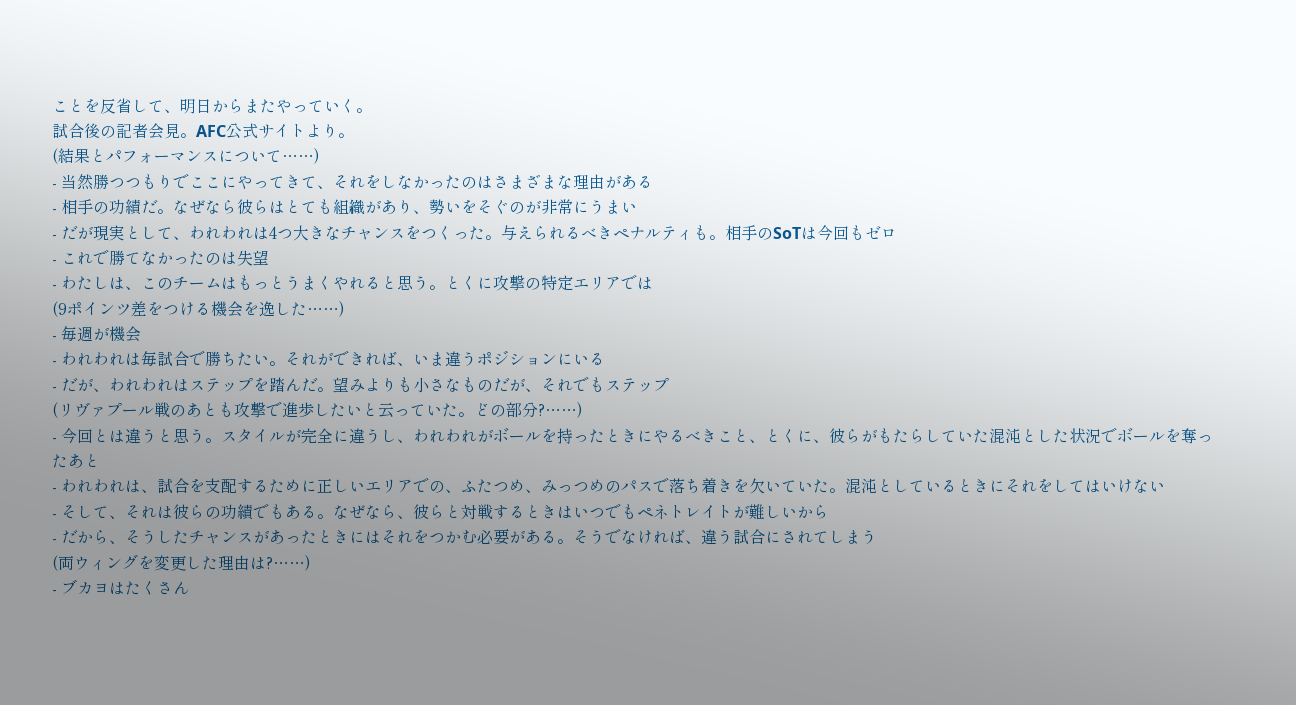ことを反省して、明日からまたやっていく。
試合後の記者会見。AFC公式サイトより。
(結果とパフォーマンスについて……)
- 当然勝つつもりでここにやってきて、それをしなかったのはさまざまな理由がある
- 相手の功績だ。なぜなら彼らはとても組織があり、勢いをそぐのが非常にうまい
- だが現実として、われわれは4つ大きなチャンスをつくった。与えられるべきペナルティも。相手のSoTは今回もゼロ
- これで勝てなかったのは失望
- わたしは、このチームはもっとうまくやれると思う。とくに攻撃の特定エリアでは
(9ポインツ差をつける機会を逸した……)
- 毎週が機会
- われわれは毎試合で勝ちたい。それができれば、いま違うポジションにいる
- だが、われわれはステップを踏んだ。望みよりも小さなものだが、それでもステップ
(リヴァプール戦のあとも攻撃で進歩したいと云っていた。どの部分?……)
- 今回とは違うと思う。スタイルが完全に違うし、われわれがボールを持ったときにやるべきこと、とくに、彼らがもたらしていた混沌とした状況でボールを奪ったあと
- われわれは、試合を支配するために正しいエリアでの、ふたつめ、みっつめのパスで落ち着きを欠いていた。混沌としているときにそれをしてはいけない
- そして、それは彼らの功績でもある。なぜなら、彼らと対戦するときはいつでもペネトレイトが難しいから
- だから、そうしたチャンスがあったときにはそれをつかむ必要がある。そうでなければ、違う試合にされてしまう
(両ウィングを変更した理由は?……)
- ブカヨはたくさん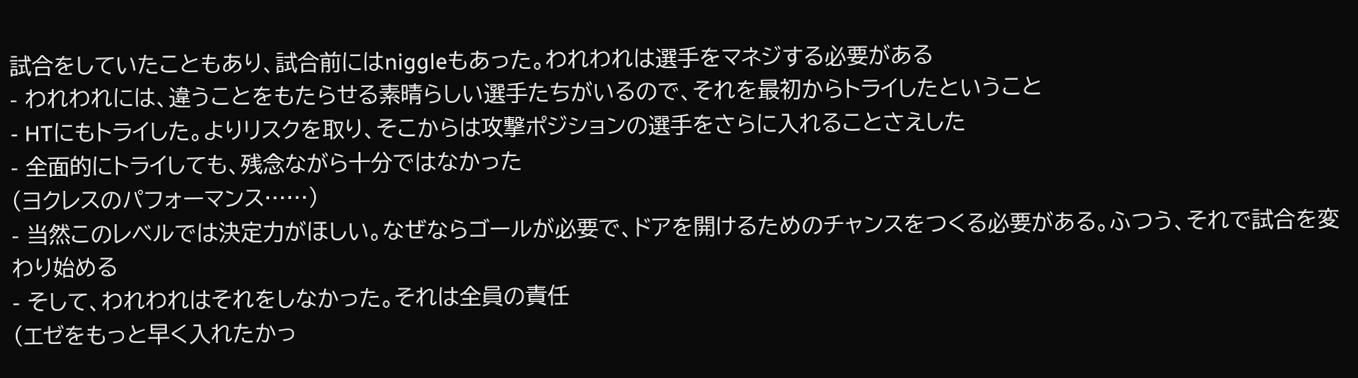試合をしていたこともあり、試合前にはniggleもあった。われわれは選手をマネジする必要がある
- われわれには、違うことをもたらせる素晴らしい選手たちがいるので、それを最初からトライしたということ
- HTにもトライした。よりリスクを取り、そこからは攻撃ポジションの選手をさらに入れることさえした
- 全面的にトライしても、残念ながら十分ではなかった
(ヨクレスのパフォーマンス……)
- 当然このレベルでは決定力がほしい。なぜならゴールが必要で、ドアを開けるためのチャンスをつくる必要がある。ふつう、それで試合を変わり始める
- そして、われわれはそれをしなかった。それは全員の責任
(エゼをもっと早く入れたかっ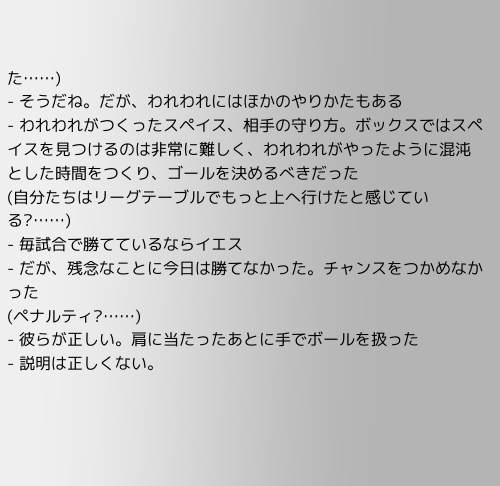た……)
- そうだね。だが、われわれにはほかのやりかたもある
- われわれがつくったスペイス、相手の守り方。ボックスではスペイスを見つけるのは非常に難しく、われわれがやったように混沌とした時間をつくり、ゴールを決めるべきだった
(自分たちはリーグテーブルでもっと上へ行けたと感じている?……)
- 毎試合で勝てているならイエス
- だが、残念なことに今日は勝てなかった。チャンスをつかめなかった
(ペナルティ?……)
- 彼らが正しい。肩に当たったあとに手でボールを扱った
- 説明は正しくない。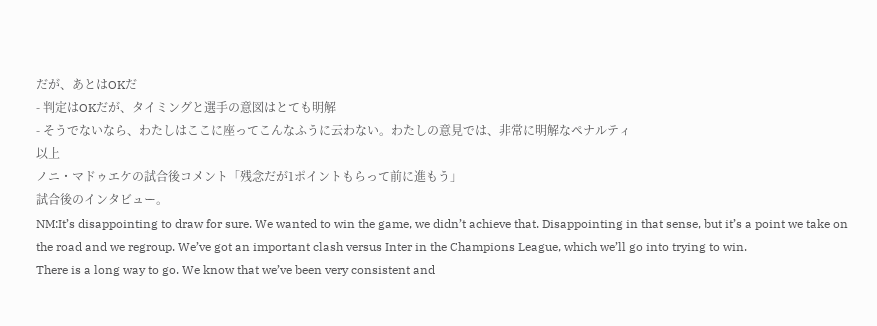だが、あとはOKだ
- 判定はOKだが、タイミングと選手の意図はとても明解
- そうでないなら、わたしはここに座ってこんなふうに云わない。わたしの意見では、非常に明解なペナルティ
以上
ノニ・マドゥエケの試合後コメント「残念だが1ポイントもらって前に進もう」
試合後のインタビュー。
NM:It’s disappointing to draw for sure. We wanted to win the game, we didn’t achieve that. Disappointing in that sense, but it’s a point we take on the road and we regroup. We’ve got an important clash versus Inter in the Champions League, which we’ll go into trying to win.
There is a long way to go. We know that we’ve been very consistent and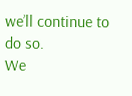we’ll continue to do so.
We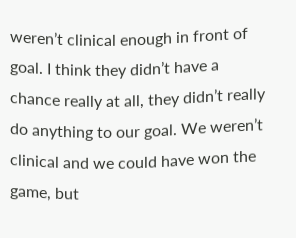weren’t clinical enough in front of goal. I think they didn’t have a chance really at all, they didn’t really do anything to our goal. We weren’t clinical and we could have won the game, but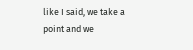like I said, we take a point and we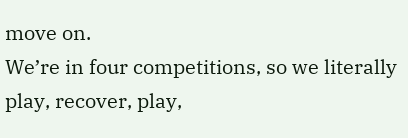move on.
We’re in four competitions, so we literally play, recover, play,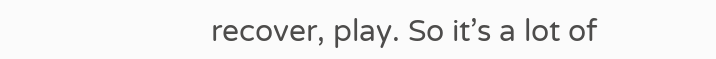recover, play. So it’s a lot of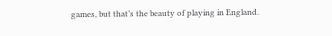games, but that’s the beauty of playing in England.